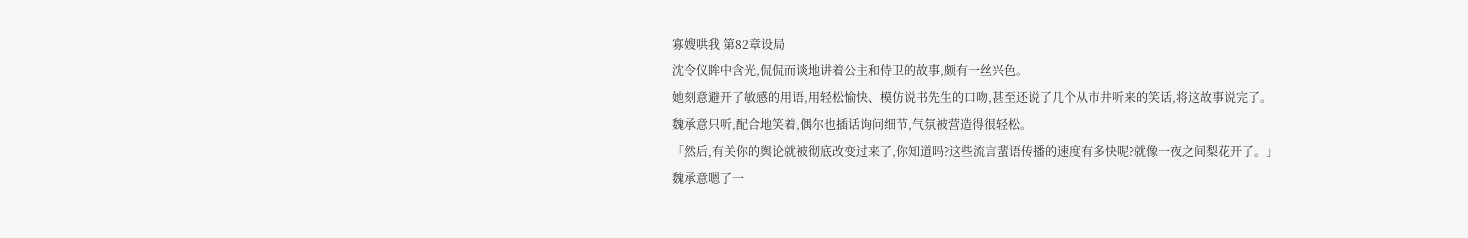寡嫂哄我 第82章设局
沈令仪眸中含光,侃侃而谈地讲着公主和侍卫的故事,颇有一丝兴色。
她刻意避开了敏感的用语,用轻松愉快、模仿说书先生的口吻,甚至还说了几个从市井听来的笑话,将这故事说完了。
魏承意只听,配合地笑着,偶尔也插话询问细节,气氛被营造得很轻松。
「然后,有关你的舆论就被彻底改变过来了,你知道吗?这些流言蜚语传播的速度有多快呢?就像一夜之间梨花开了。」
魏承意嗯了一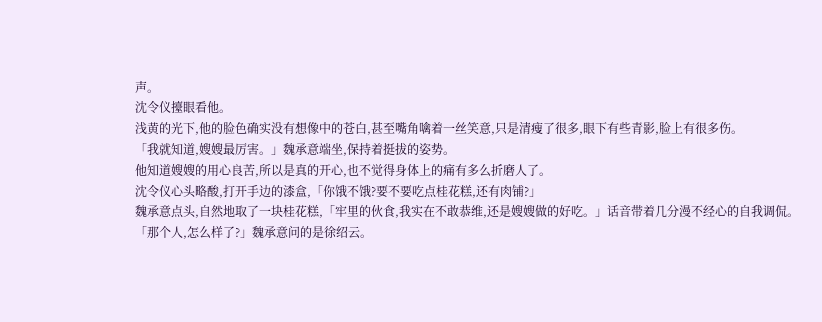声。
沈令仪擡眼看他。
浅黄的光下,他的脸色确实没有想像中的苍白,甚至嘴角噙着一丝笑意,只是清瘦了很多,眼下有些青影,脸上有很多伤。
「我就知道,嫂嫂最厉害。」魏承意端坐,保持着挺拔的姿势。
他知道嫂嫂的用心良苦,所以是真的开心,也不觉得身体上的痛有多么折磨人了。
沈令仪心头略酸,打开手边的漆盒,「你饿不饿?要不要吃点桂花糕,还有肉铺?」
魏承意点头,自然地取了一块桂花糕,「牢里的伙食,我实在不敢恭维,还是嫂嫂做的好吃。」话音带着几分漫不经心的自我调侃。
「那个人,怎么样了?」魏承意问的是徐绍云。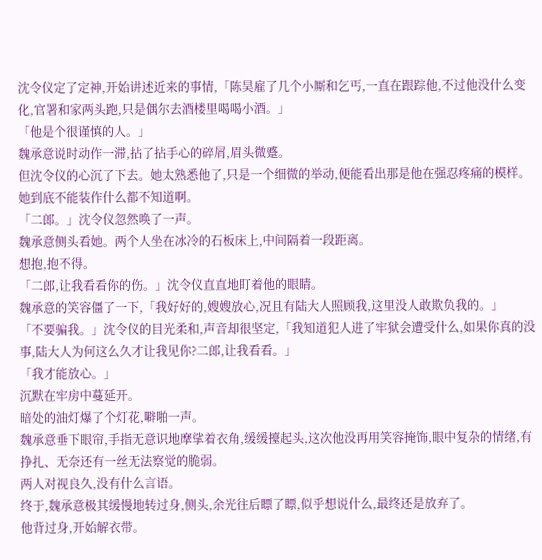沈令仪定了定神,开始讲述近来的事情,「陈昊雇了几个小厮和乞丐,一直在跟踪他,不过他没什么变化,官署和家两头跑,只是偶尔去酒楼里喝喝小酒。」
「他是个很谨慎的人。」
魏承意说时动作一滞,拈了拈手心的碎屑,眉头微蹙。
但沈令仪的心沉了下去。她太熟悉他了,只是一个细微的举动,便能看出那是他在强忍疼痛的模样。
她到底不能装作什么都不知道啊。
「二郎。」沈令仪忽然唤了一声。
魏承意侧头看她。两个人坐在冰冷的石板床上,中间隔着一段距离。
想抱,抱不得。
「二郎,让我看看你的伤。」沈令仪直直地盯着他的眼睛。
魏承意的笑容僵了一下,「我好好的,嫂嫂放心,况且有陆大人照顾我,这里没人敢欺负我的。」
「不要骗我。」沈令仪的目光柔和,声音却很坚定,「我知道犯人进了牢狱会遭受什么,如果你真的没事,陆大人为何这么久才让我见你?二郎,让我看看。」
「我才能放心。」
沉默在牢房中蔓延开。
暗处的油灯爆了个灯花,噼啪一声。
魏承意垂下眼帘,手指无意识地摩挲着衣角,缓缓擡起头,这次他没再用笑容掩饰,眼中复杂的情绪,有挣扎、无奈还有一丝无法察觉的脆弱。
两人对视良久,没有什么言语。
终于,魏承意极其缓慢地转过身,侧头,余光往后瞟了瞟,似乎想说什么,最终还是放弃了。
他背过身,开始解衣带。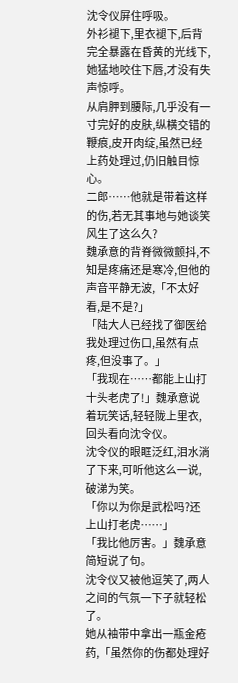沈令仪屏住呼吸。
外衫褪下,里衣褪下,后背完全暴露在昏黄的光线下,她猛地咬住下唇,才没有失声惊呼。
从肩胛到腰际,几乎没有一寸完好的皮肤,纵横交错的鞭痕,皮开肉绽,虽然已经上药处理过,仍旧触目惊心。
二郎……他就是带着这样的伤,若无其事地与她谈笑风生了这么久?
魏承意的背脊微微颤抖,不知是疼痛还是寒冷,但他的声音平静无波,「不太好看,是不是?」
「陆大人已经找了御医给我处理过伤口,虽然有点疼,但没事了。」
「我现在……都能上山打十头老虎了!」魏承意说着玩笑话,轻轻陇上里衣,回头看向沈令仪。
沈令仪的眼眶泛红,泪水淌了下来,可听他这么一说,破涕为笑。
「你以为你是武松吗?还上山打老虎……」
「我比他厉害。」魏承意简短说了句。
沈令仪又被他逗笑了,两人之间的气氛一下子就轻松了。
她从袖带中拿出一瓶金疮药,「虽然你的伤都处理好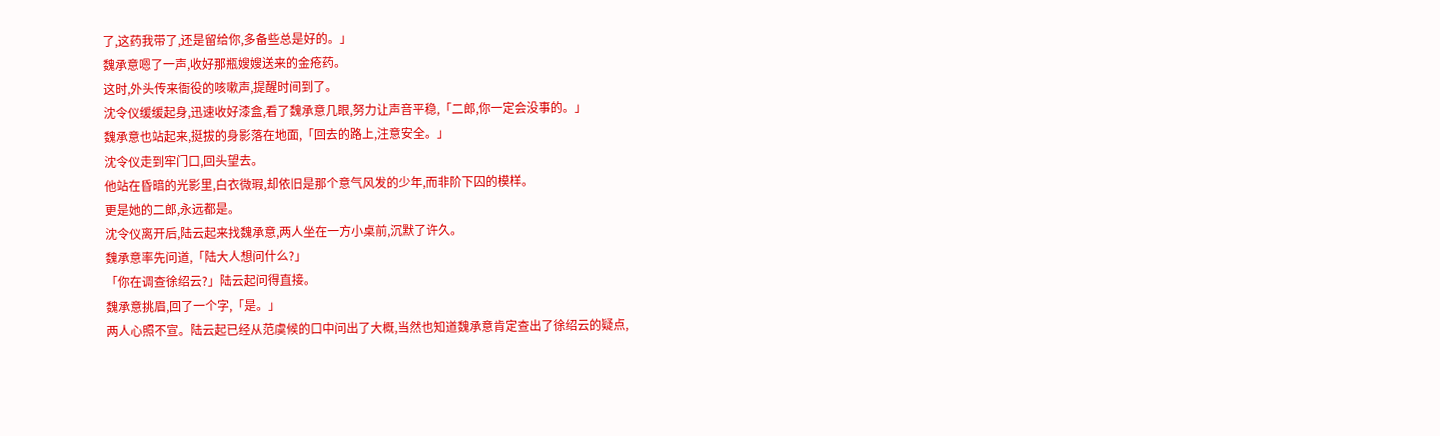了,这药我带了,还是留给你,多备些总是好的。」
魏承意嗯了一声,收好那瓶嫂嫂送来的金疮药。
这时,外头传来衙役的咳嗽声,提醒时间到了。
沈令仪缓缓起身,迅速收好漆盒,看了魏承意几眼,努力让声音平稳,「二郎,你一定会没事的。」
魏承意也站起来,挺拔的身影落在地面,「回去的路上,注意安全。」
沈令仪走到牢门口,回头望去。
他站在昏暗的光影里,白衣微瑕,却依旧是那个意气风发的少年,而非阶下囚的模样。
更是她的二郎,永远都是。
沈令仪离开后,陆云起来找魏承意,两人坐在一方小桌前,沉默了许久。
魏承意率先问道,「陆大人想问什么?」
「你在调查徐绍云?」陆云起问得直接。
魏承意挑眉,回了一个字,「是。」
两人心照不宣。陆云起已经从范虞候的口中问出了大概,当然也知道魏承意肯定查出了徐绍云的疑点,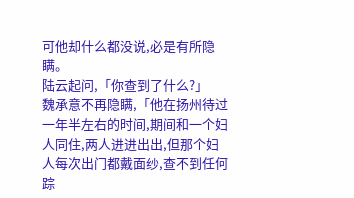可他却什么都没说,必是有所隐瞒。
陆云起问,「你查到了什么?」
魏承意不再隐瞒,「他在扬州待过一年半左右的时间,期间和一个妇人同住,两人进进出出,但那个妇人每次出门都戴面纱,查不到任何踪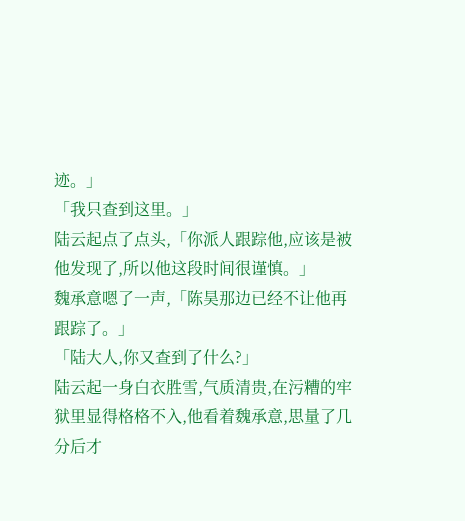迹。」
「我只查到这里。」
陆云起点了点头,「你派人跟踪他,应该是被他发现了,所以他这段时间很谨慎。」
魏承意嗯了一声,「陈昊那边已经不让他再跟踪了。」
「陆大人,你又查到了什么?」
陆云起一身白衣胜雪,气质清贵,在污糟的牢狱里显得格格不入,他看着魏承意,思量了几分后才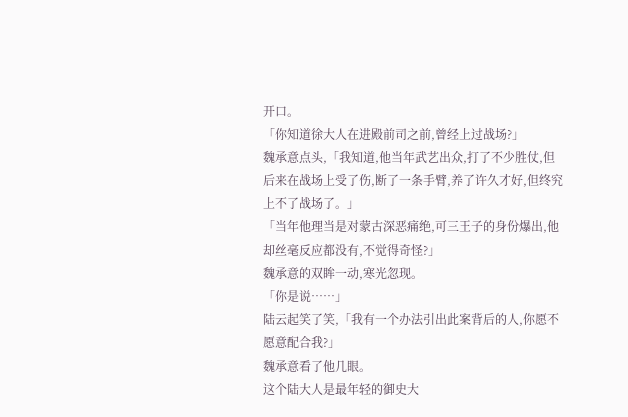开口。
「你知道徐大人在进殿前司之前,曾经上过战场?」
魏承意点头,「我知道,他当年武艺出众,打了不少胜仗,但后来在战场上受了伤,断了一条手臂,养了许久才好,但终究上不了战场了。」
「当年他理当是对蒙古深恶痛绝,可三王子的身份爆出,他却丝毫反应都没有,不觉得奇怪?」
魏承意的双眸一动,寒光忽现。
「你是说……」
陆云起笑了笑,「我有一个办法引出此案背后的人,你愿不愿意配合我?」
魏承意看了他几眼。
这个陆大人是最年轻的御史大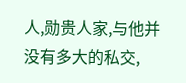人,勋贵人家,与他并没有多大的私交,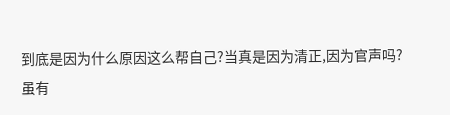到底是因为什么原因这么帮自己?当真是因为清正,因为官声吗?
虽有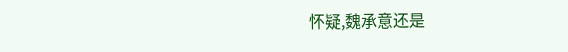怀疑,魏承意还是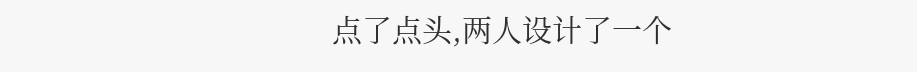点了点头,两人设计了一个